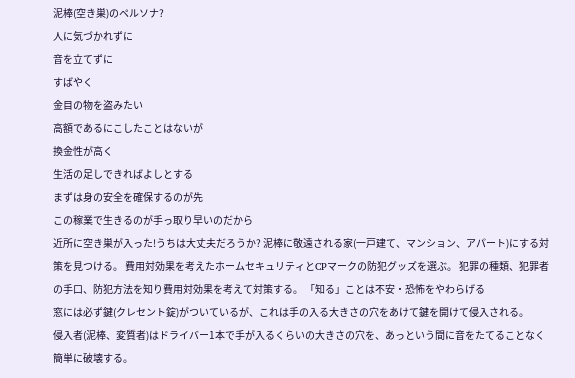泥棒(空き巣)のペルソナ?
人に気づかれずに
音を立てずに
すばやく
金目の物を盗みたい
高額であるにこしたことはないが
換金性が高く
生活の足しできればよしとする
まずは身の安全を確保するのが先
この稼業で生きるのが手っ取り早いのだから
近所に空き巣が入った!うちは大丈夫だろうか? 泥棒に敬遠される家(一戸建て、マンション、アパート)にする対策を見つける。 費用対効果を考えたホームセキュリティとCPマークの防犯グッズを選ぶ。 犯罪の種類、犯罪者の手口、防犯方法を知り費用対効果を考えて対策する。 「知る」ことは不安・恐怖をやわらげる
窓には必ず鍵(クレセント錠)がついているが、これは手の入る大きさの穴をあけて鍵を開けて侵入される。
侵入者(泥棒、変質者)はドライバー1本で手が入るくらいの大きさの穴を、あっという間に音をたてることなく簡単に破壊する。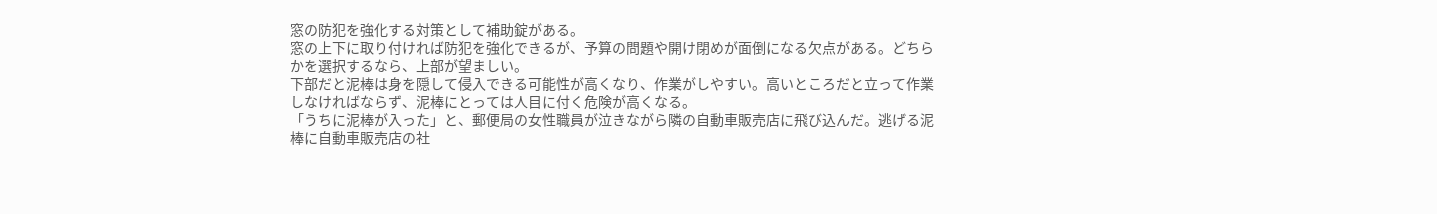窓の防犯を強化する対策として補助錠がある。
窓の上下に取り付ければ防犯を強化できるが、予算の問題や開け閉めが面倒になる欠点がある。どちらかを選択するなら、上部が望ましい。
下部だと泥棒は身を隠して侵入できる可能性が高くなり、作業がしやすい。高いところだと立って作業しなければならず、泥棒にとっては人目に付く危険が高くなる。
「うちに泥棒が入った」と、郵便局の女性職員が泣きながら隣の自動車販売店に飛び込んだ。逃げる泥棒に自動車販売店の社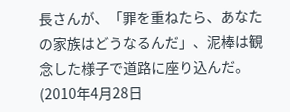長さんが、「罪を重ねたら、あなたの家族はどうなるんだ」、泥棒は観念した様子で道路に座り込んだ。(2010年4月28日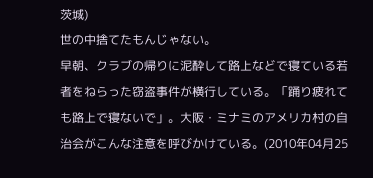茨城)
世の中捨てたもんじゃない。
早朝、クラブの帰りに泥酔して路上などで寝ている若者をねらった窃盗事件が横行している。「踊り疲れても路上で寝ないで」。大阪・ミナミのアメリカ村の自治会がこんな注意を呼びかけている。(2010年04月25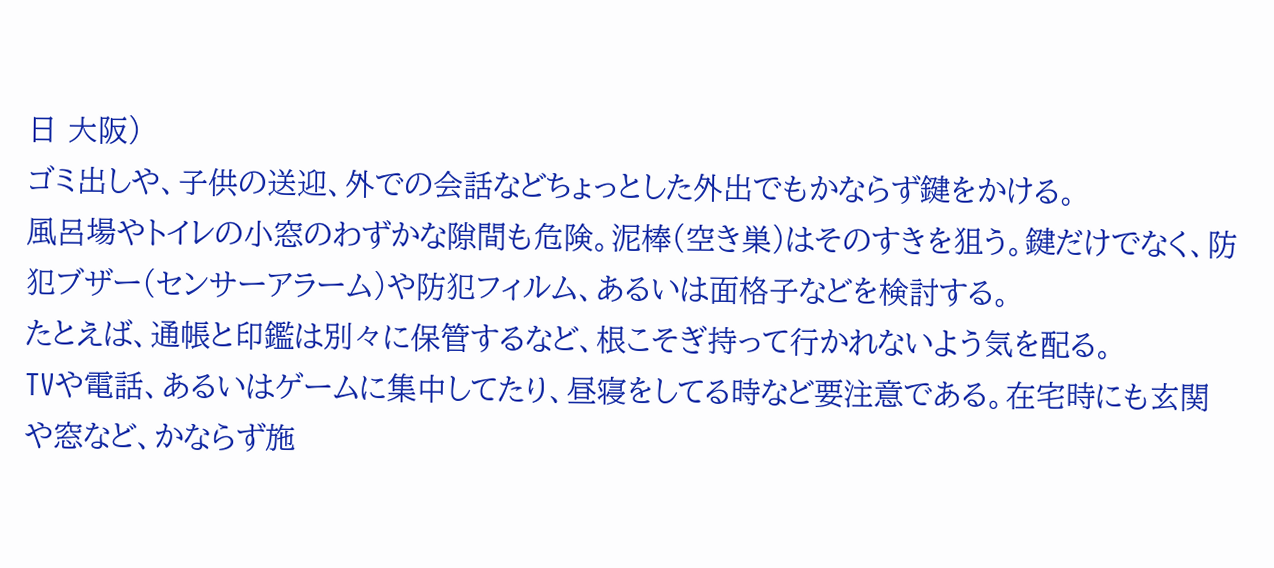日 大阪)
ゴミ出しや、子供の送迎、外での会話などちょっとした外出でもかならず鍵をかける。
風呂場やトイレの小窓のわずかな隙間も危険。泥棒(空き巣)はそのすきを狙う。鍵だけでなく、防犯ブザー(センサーアラーム)や防犯フィルム、あるいは面格子などを検討する。
たとえば、通帳と印鑑は別々に保管するなど、根こそぎ持って行かれないよう気を配る。
TVや電話、あるいはゲームに集中してたり、昼寝をしてる時など要注意である。在宅時にも玄関や窓など、かならず施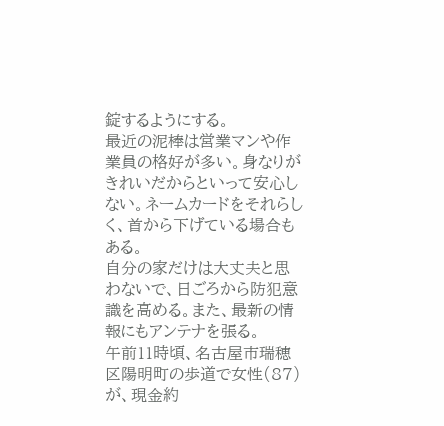錠するようにする。
最近の泥棒は営業マンや作業員の格好が多い。身なりがきれいだからといって安心しない。ネームカードをそれらしく、首から下げている場合もある。
自分の家だけは大丈夫と思わないで、日ごろから防犯意識を高める。また、最新の情報にもアンテナを張る。
午前11時頃、名古屋市瑞穂区陽明町の歩道で女性(87)が、現金約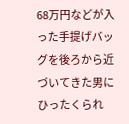68万円などが入った手提げバッグを後ろから近づいてきた男にひったくられ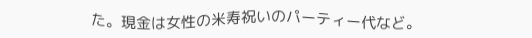た。現金は女性の米寿祝いのパーティー代など。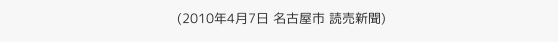(2010年4月7日 名古屋市 読売新聞)